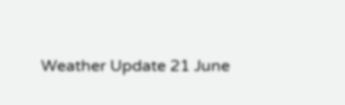Weather Update 21 June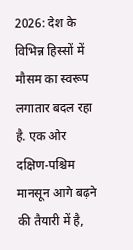2026: देश के विभिन्न हिस्सों में मौसम का स्वरूप लगातार बदल रहा है. एक ओर दक्षिण-पश्चिम मानसून आगे बढ़ने की तैयारी में है,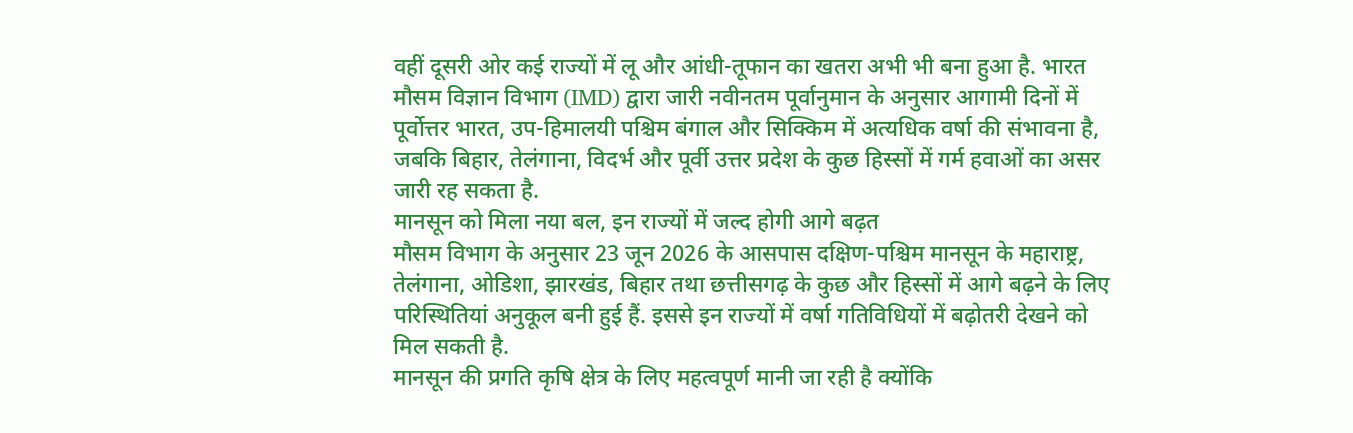वहीं दूसरी ओर कई राज्यों में लू और आंधी-तूफान का खतरा अभी भी बना हुआ है. भारत मौसम विज्ञान विभाग (IMD) द्वारा जारी नवीनतम पूर्वानुमान के अनुसार आगामी दिनों में पूर्वोत्तर भारत, उप-हिमालयी पश्चिम बंगाल और सिक्किम में अत्यधिक वर्षा की संभावना है, जबकि बिहार, तेलंगाना, विदर्भ और पूर्वी उत्तर प्रदेश के कुछ हिस्सों में गर्म हवाओं का असर जारी रह सकता है.
मानसून को मिला नया बल, इन राज्यों में जल्द होगी आगे बढ़त
मौसम विभाग के अनुसार 23 जून 2026 के आसपास दक्षिण-पश्चिम मानसून के महाराष्ट्र, तेलंगाना, ओडिशा, झारखंड, बिहार तथा छत्तीसगढ़ के कुछ और हिस्सों में आगे बढ़ने के लिए परिस्थितियां अनुकूल बनी हुई हैं. इससे इन राज्यों में वर्षा गतिविधियों में बढ़ोतरी देखने को मिल सकती है.
मानसून की प्रगति कृषि क्षेत्र के लिए महत्वपूर्ण मानी जा रही है क्योंकि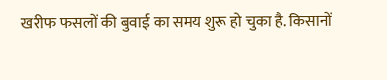खरीफ फसलों की बुवाई का समय शुरू हो चुका है. किसानों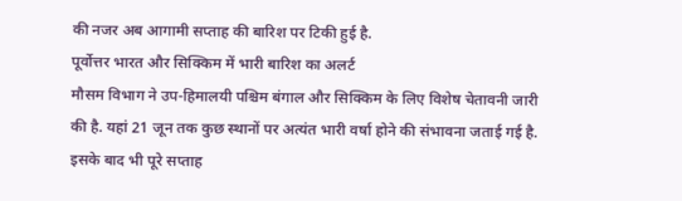की नजर अब आगामी सप्ताह की बारिश पर टिकी हुई है.
पूर्वोत्तर भारत और सिक्किम में भारी बारिश का अलर्ट
मौसम विभाग ने उप-हिमालयी पश्चिम बंगाल और सिक्किम के लिए विशेष चेतावनी जारी की है. यहां 21 जून तक कुछ स्थानों पर अत्यंत भारी वर्षा होने की संभावना जताई गई है. इसके बाद भी पूरे सप्ताह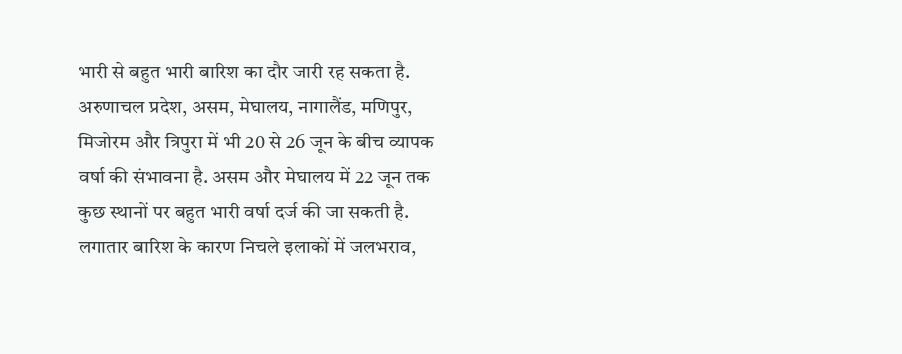भारी से बहुत भारी बारिश का दौर जारी रह सकता है.
अरुणाचल प्रदेश, असम, मेघालय, नागालैंड, मणिपुर, मिजोरम और त्रिपुरा में भी 20 से 26 जून के बीच व्यापक वर्षा की संभावना है. असम और मेघालय में 22 जून तक कुछ स्थानों पर बहुत भारी वर्षा दर्ज की जा सकती है.
लगातार बारिश के कारण निचले इलाकों में जलभराव,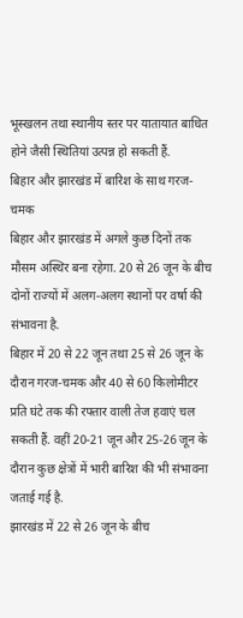भूस्खलन तथा स्थानीय स्तर पर यातायात बाधित होने जैसी स्थितियां उत्पन्न हो सकती हैं.
बिहार और झारखंड में बारिश के साथ गरज-चमक
बिहार और झारखंड में अगले कुछ दिनों तक मौसम अस्थिर बना रहेगा. 20 से 26 जून के बीच दोनों राज्यों में अलग-अलग स्थानों पर वर्षा की संभावना है.
बिहार में 20 से 22 जून तथा 25 से 26 जून के दौरान गरज-चमक और 40 से 60 किलोमीटर प्रति घंटे तक की रफ्तार वाली तेज हवाएं चल सकती हैं. वहीं 20-21 जून और 25-26 जून के दौरान कुछ क्षेत्रों में भारी बारिश की भी संभावना जताई गई है.
झारखंड में 22 से 26 जून के बीच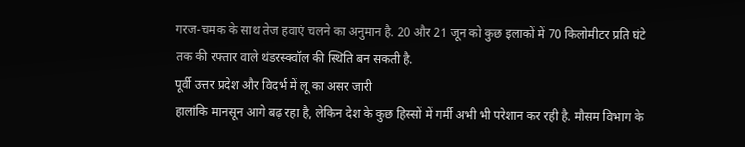गरज-चमक के साथ तेज हवाएं चलने का अनुमान है. 20 और 21 जून को कुछ इलाकों में 70 किलोमीटर प्रति घंटे तक की रफ्तार वाले थंडरस्क्वॉल की स्थिति बन सकती है.
पूर्वी उत्तर प्रदेश और विदर्भ में लू का असर जारी
हालांकि मानसून आगे बढ़ रहा है, लेकिन देश के कुछ हिस्सों में गर्मी अभी भी परेशान कर रही है. मौसम विभाग के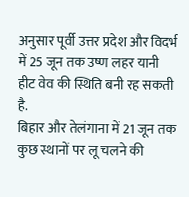अनुसार पूर्वी उत्तर प्रदेश और विदर्भ में 25 जून तक उष्ण लहर यानी हीट वेव की स्थिति बनी रह सकती है.
बिहार और तेलंगाना में 21 जून तक कुछ स्थानों पर लू चलने की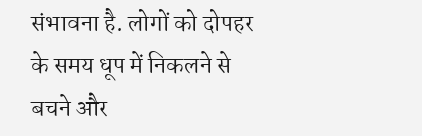संभावना है. लोगों को दोपहर के समय धूप में निकलने से बचने और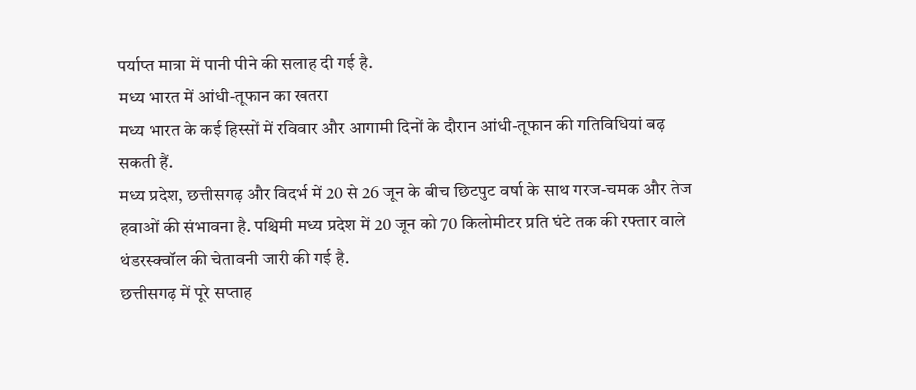पर्याप्त मात्रा में पानी पीने की सलाह दी गई है.
मध्य भारत में आंधी-तूफान का खतरा
मध्य भारत के कई हिस्सों में रविवार और आगामी दिनों के दौरान आंधी-तूफान की गतिविधियां बढ़ सकती हैं.
मध्य प्रदेश, छत्तीसगढ़ और विदर्भ में 20 से 26 जून के बीच छिटपुट वर्षा के साथ गरज-चमक और तेज हवाओं की संभावना है. पश्चिमी मध्य प्रदेश में 20 जून को 70 किलोमीटर प्रति घंटे तक की रफ्तार वाले थंडरस्क्वॉल की चेतावनी जारी की गई है.
छत्तीसगढ़ में पूरे सप्ताह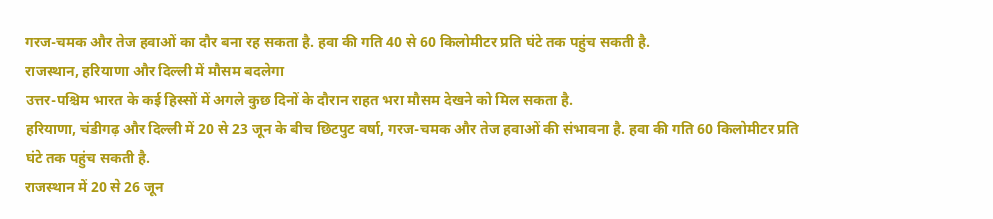गरज-चमक और तेज हवाओं का दौर बना रह सकता है. हवा की गति 40 से 60 किलोमीटर प्रति घंटे तक पहुंच सकती है.
राजस्थान, हरियाणा और दिल्ली में मौसम बदलेगा
उत्तर-पश्चिम भारत के कई हिस्सों में अगले कुछ दिनों के दौरान राहत भरा मौसम देखने को मिल सकता है.
हरियाणा, चंडीगढ़ और दिल्ली में 20 से 23 जून के बीच छिटपुट वर्षा, गरज-चमक और तेज हवाओं की संभावना है. हवा की गति 60 किलोमीटर प्रति घंटे तक पहुंच सकती है.
राजस्थान में 20 से 26 जून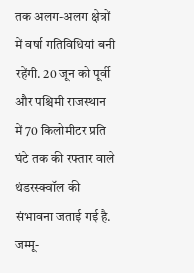तक अलग-अलग क्षेत्रों में वर्षा गतिविधियां बनी रहेंगी. 20 जून को पूर्वी और पश्चिमी राजस्थान में 70 किलोमीटर प्रति घंटे तक की रफ्तार वाले थंडरस्क्वॉल की संभावना जताई गई है.
जम्मू-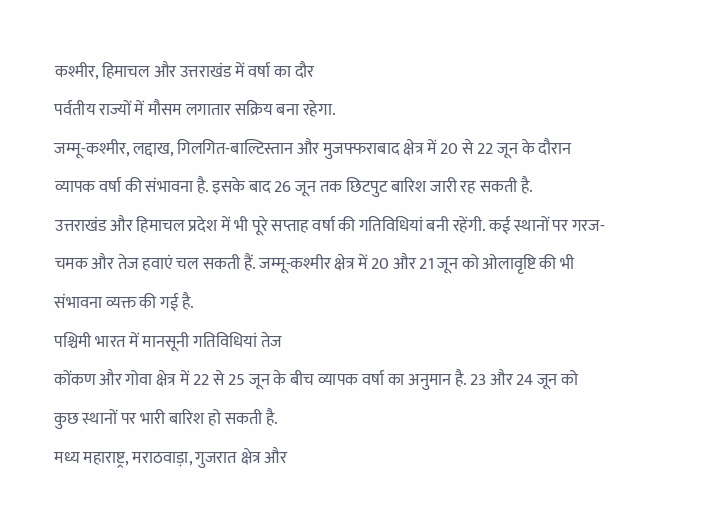कश्मीर, हिमाचल और उत्तराखंड में वर्षा का दौर
पर्वतीय राज्यों में मौसम लगातार सक्रिय बना रहेगा.
जम्मू-कश्मीर, लद्दाख, गिलगित-बाल्टिस्तान और मुजफ्फराबाद क्षेत्र में 20 से 22 जून के दौरान व्यापक वर्षा की संभावना है. इसके बाद 26 जून तक छिटपुट बारिश जारी रह सकती है.
उत्तराखंड और हिमाचल प्रदेश में भी पूरे सप्ताह वर्षा की गतिविधियां बनी रहेंगी. कई स्थानों पर गरज-चमक और तेज हवाएं चल सकती हैं. जम्मू-कश्मीर क्षेत्र में 20 और 21 जून को ओलावृष्टि की भी संभावना व्यक्त की गई है.
पश्चिमी भारत में मानसूनी गतिविधियां तेज
कोंकण और गोवा क्षेत्र में 22 से 25 जून के बीच व्यापक वर्षा का अनुमान है. 23 और 24 जून को कुछ स्थानों पर भारी बारिश हो सकती है.
मध्य महाराष्ट्र, मराठवाड़ा, गुजरात क्षेत्र और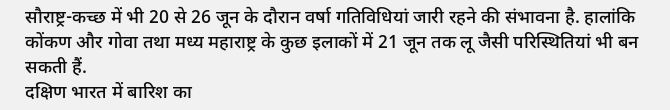सौराष्ट्र-कच्छ में भी 20 से 26 जून के दौरान वर्षा गतिविधियां जारी रहने की संभावना है. हालांकि कोंकण और गोवा तथा मध्य महाराष्ट्र के कुछ इलाकों में 21 जून तक लू जैसी परिस्थितियां भी बन सकती हैं.
दक्षिण भारत में बारिश का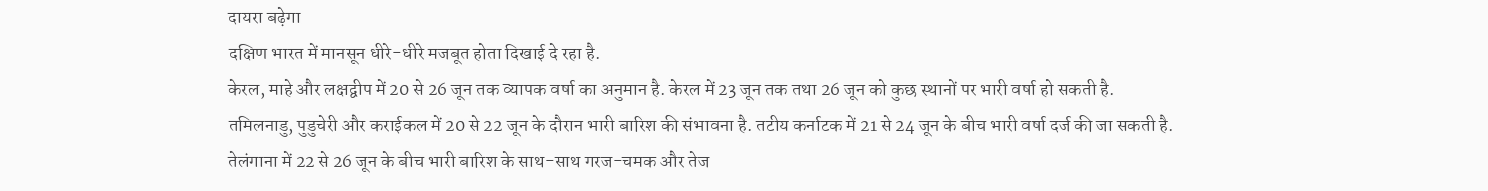दायरा बढ़ेगा
दक्षिण भारत में मानसून धीरे-धीरे मजबूत होता दिखाई दे रहा है.
केरल, माहे और लक्षद्वीप में 20 से 26 जून तक व्यापक वर्षा का अनुमान है. केरल में 23 जून तक तथा 26 जून को कुछ स्थानों पर भारी वर्षा हो सकती है.
तमिलनाडु, पुडुचेरी और कराईकल में 20 से 22 जून के दौरान भारी बारिश की संभावना है. तटीय कर्नाटक में 21 से 24 जून के बीच भारी वर्षा दर्ज की जा सकती है.
तेलंगाना में 22 से 26 जून के बीच भारी बारिश के साथ-साथ गरज-चमक और तेज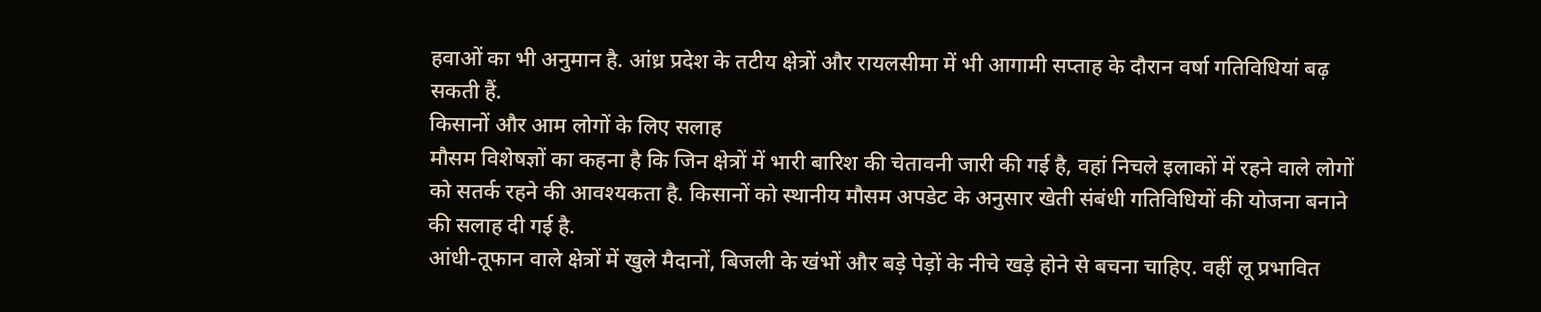हवाओं का भी अनुमान है. आंध्र प्रदेश के तटीय क्षेत्रों और रायलसीमा में भी आगामी सप्ताह के दौरान वर्षा गतिविधियां बढ़ सकती हैं.
किसानों और आम लोगों के लिए सलाह
मौसम विशेषज्ञों का कहना है कि जिन क्षेत्रों में भारी बारिश की चेतावनी जारी की गई है, वहां निचले इलाकों में रहने वाले लोगों को सतर्क रहने की आवश्यकता है. किसानों को स्थानीय मौसम अपडेट के अनुसार खेती संबंधी गतिविधियों की योजना बनाने की सलाह दी गई है.
आंधी-तूफान वाले क्षेत्रों में खुले मैदानों, बिजली के खंभों और बड़े पेड़ों के नीचे खड़े होने से बचना चाहिए. वहीं लू प्रभावित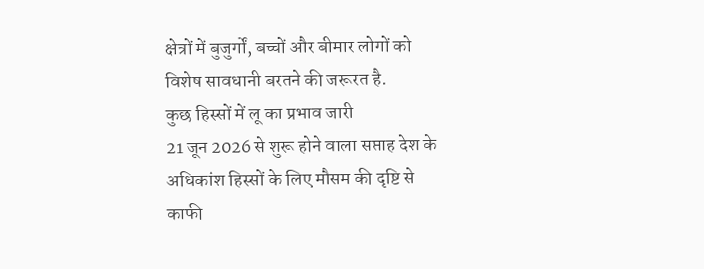क्षेत्रों में बुजुर्गों, बच्चों और बीमार लोगों को विशेष सावधानी बरतने की जरूरत है.
कुछ हिस्सों में लू का प्रभाव जारी
21 जून 2026 से शुरू होने वाला सप्ताह देश के अधिकांश हिस्सों के लिए मौसम की दृष्टि से काफी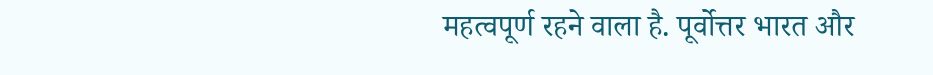महत्वपूर्ण रहने वाला है. पूर्वोत्तर भारत और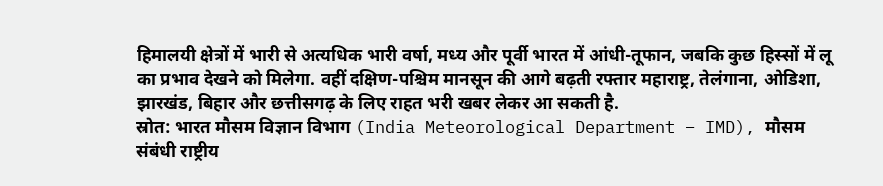हिमालयी क्षेत्रों में भारी से अत्यधिक भारी वर्षा, मध्य और पूर्वी भारत में आंधी-तूफान, जबकि कुछ हिस्सों में लू का प्रभाव देखने को मिलेगा. वहीं दक्षिण-पश्चिम मानसून की आगे बढ़ती रफ्तार महाराष्ट्र, तेलंगाना, ओडिशा, झारखंड, बिहार और छत्तीसगढ़ के लिए राहत भरी खबर लेकर आ सकती है.
स्रोत: भारत मौसम विज्ञान विभाग (India Meteorological Department – IMD), मौसम संबंधी राष्ट्रीय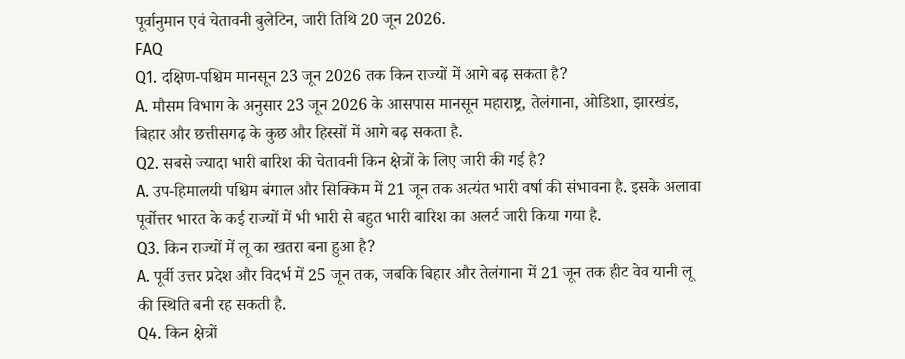पूर्वानुमान एवं चेतावनी बुलेटिन, जारी तिथि 20 जून 2026.
FAQ
Q1. दक्षिण-पश्चिम मानसून 23 जून 2026 तक किन राज्यों में आगे बढ़ सकता है?
A. मौसम विभाग के अनुसार 23 जून 2026 के आसपास मानसून महाराष्ट्र, तेलंगाना, ओडिशा, झारखंड, बिहार और छत्तीसगढ़ के कुछ और हिस्सों में आगे बढ़ सकता है.
Q2. सबसे ज्यादा भारी बारिश की चेतावनी किन क्षेत्रों के लिए जारी की गई है?
A. उप-हिमालयी पश्चिम बंगाल और सिक्किम में 21 जून तक अत्यंत भारी वर्षा की संभावना है. इसके अलावा पूर्वोत्तर भारत के कई राज्यों में भी भारी से बहुत भारी बारिश का अलर्ट जारी किया गया है.
Q3. किन राज्यों में लू का खतरा बना हुआ है?
A. पूर्वी उत्तर प्रदेश और विदर्भ में 25 जून तक, जबकि बिहार और तेलंगाना में 21 जून तक हीट वेव यानी लू की स्थिति बनी रह सकती है.
Q4. किन क्षेत्रों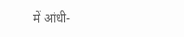में आंधी-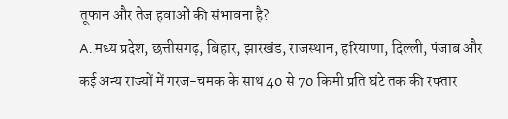तूफान और तेज हवाओं की संभावना है?
A. मध्य प्रदेश, छत्तीसगढ़, बिहार, झारखंड, राजस्थान, हरियाणा, दिल्ली, पंजाब और कई अन्य राज्यों में गरज-चमक के साथ 40 से 70 किमी प्रति घंटे तक की रफ्तार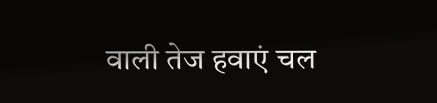वाली तेज हवाएं चल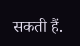सकती हैं.